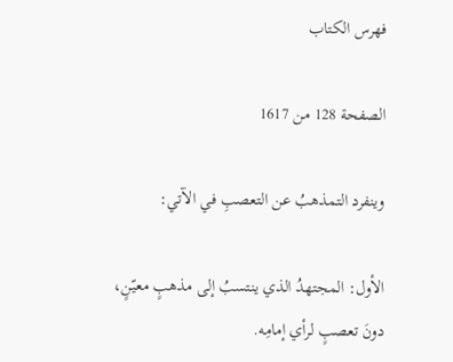فهرس الكتاب

الصفحة 128 من 1617

وينفرد التمذهبُ عن التعصبِ في الآتي:

الأول: المجتهدُ الذي ينتسبُ إلى مذهبٍ معيّنٍ، دونَ تعصبٍ لرأي إمامِه.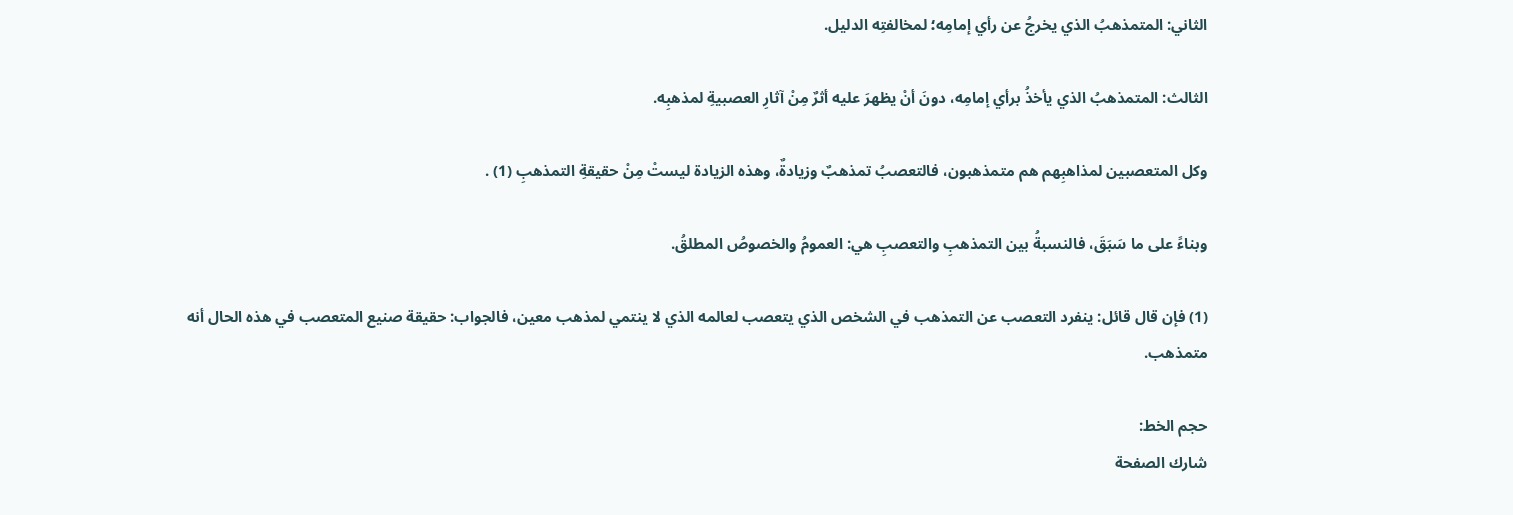الثاني: المتمذهبُ الذي يخرجُ عن رأي إمامِه؛ لمخالفتِه الدليل.

الثالث: المتمذهبُ الذي يأخذُ برأي إمامِه، دونَ أنْ يظهرَ عليه أثرٌ مِنْ آثارِ العصبيةِ لمذهبِه.

وكل المتعصبين لمذاهبِهم هم متمذهبون، فالتعصبُ تمذهبٌ وزيادةٌ، وهذه الزيادة ليستْ مِنْ حقيقةِ التمذهبِ (1) .

وبناءً على ما سَبَقَ، فالنسبةُ بين التمذهبِ والتعصبِ هي: العمومُ والخصوصُ المطلقُ.

(1) فإن قال قائل: ينفرد التعصب عن التمذهب في الشخص الذي يتعصب لعالمه الذي لا ينتمي لمذهب معين، فالجواب: حقيقة صنيع المتعصب في هذه الحال أنه متمذهب.

حجم الخط:
شارك الصفحة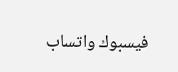فيسبوك واتساب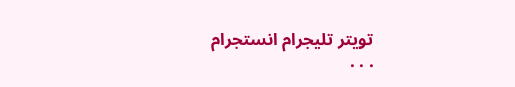تويتر تليجرام انستجرام
. . .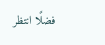فضلًا انتظر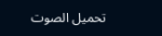تحميل الصوت